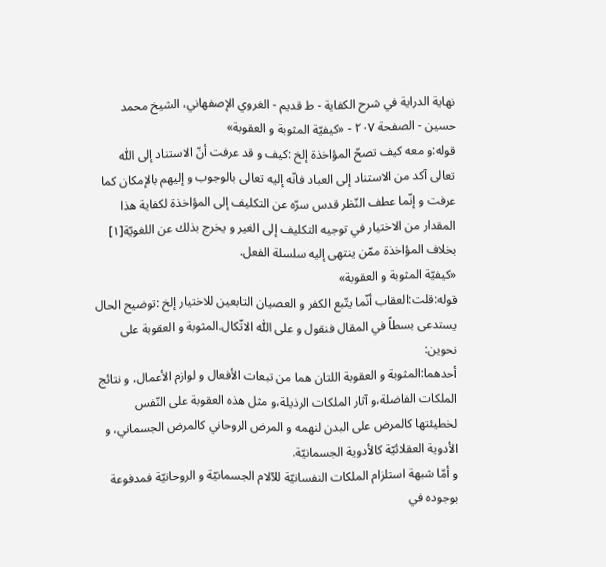نهاية الدراية في شرح الکفاية - ط قديم - الغروي الإصفهاني، الشيخ محمد حسين - الصفحة ٢٠٧ - «كيفيّة المثوبة و العقوبة»
قوله:و معه كيف تصحّ المؤاخذة إلخ :كيف و قد عرفت أنّ الاستناد إلى اللّٰه تعالى آكد من الاستناد إلى العباد فانّه إليه تعالى بالوجوب و إليهم بالإمكان كما عرفت و إنّما عطف النّظر قدس سرّه عن التكليف إلى المؤاخذة لكفاية هذا المقدار من الاختيار في توجيه التكليف إلى الغير و يخرج بذلك عن اللغويّة[١] بخلاف المؤاخذة ممّن ينتهى إليه سلسلة الفعل.
«كيفيّة المثوبة و العقوبة»
قوله:قلت:العقاب أنّما يتّبع الكفر و العصيان التابعين للاختيار إلخ :توضيح الحال يستدعى بسطاً في المقال فنقول و على اللّٰه الاتّكال.المثوبة و العقوبة على نحوين:
أحدهما:المثوبة و العقوبة اللتان هما من تبعات الأفعال و لوازم الأعمال، و نتائج الملكات الفاضلة،و آثار الملكات الرذيلة،و مثل هذه العقوبة على النّفس لخطيئتها كالمرض على البدن لنهمه و المرض الروحاني كالمرض الجسماني، و الأدوية العقلائيّة كالأدوية الجسمانيّة.
و أمّا شبهة استلزام الملكات النفسانيّة للآلام الجسمانيّة و الروحانيّة فمدفوعة بوجوده في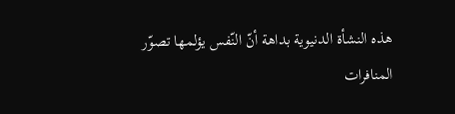هذه النشأة الدنيوية بداهة أنّ النّفس يؤلمها تصوّر المنافرات